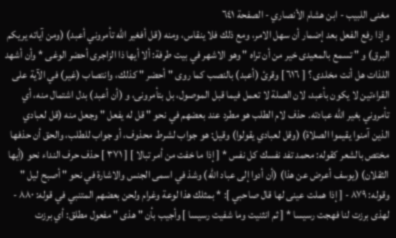مغنى اللبيب - ابن هشام الأنصاري - الصفحة ٦٤١
وإذا رفع الفعل بعد إضمار أن سهل الامر، ومع ذلك فلا ينقاس، ومنه (قل أفغير الله تأمروني أعبد) (ومن آياته يريكم البرق) و " تسمع بالمعيدى خير من أن تراه " وهو الاشهر في بيت طرفة: ألا أيها ذا الزاجرى أحضر الوغى * وأن أشهد اللذات هل أنت مخلدى ؟ [ ٦١٦ ] وقرئ (أعبد) بالنصب كما روى " أحضر " كذلك، وانتصاب (غير) في الآية على القراءتين لا يكون بأعبد، لان الصلة لا تعمل فيما قبل الموصول، بل بتأمرونى، و (أن أعبد) بدل اشتمال منه، أي تأمروني بغير الله عبادته. حذف لام الطلب هو مطرد عند بعضهم في نحو " قل له يفعل " وجعل منه (قل لعبادي الذين آمنوا يقيموا الصلاة) (وقل لعبادي يقولوا) وقيل: هو جواب لشرط محذوف، أو جواب للطلب، والحق أن حذفها مختص بالشعر كقوله: محمد تفد نفسك كل نفس * [ إذا ما خفت من أمر تبالا ] [ ٣٧١ ] حذف حرف النداء نحو (أيها الثقلان) (يوسف أعرض عن هذا) (أن أدوا إلى عباد الله) وشذ في اسمى الجنس والاشارة في نحو " أصبح ليل " وقوله: ٨٧٩ - [ إذا هملت عينى لها قال صاحبي ]: * بمثلك هذا لوعة وغرام ولحن بعضهم المتنبي في قوله: ٨٨٠ - لهذى برزت لنا فهجت رسيسا * [ ثم انثنيت وما شفيت رسيسا ] وأجيب بأن " هذى " مفعول مطلق: أي برزت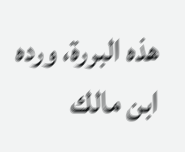هذه البررة، ورده ابن مالك